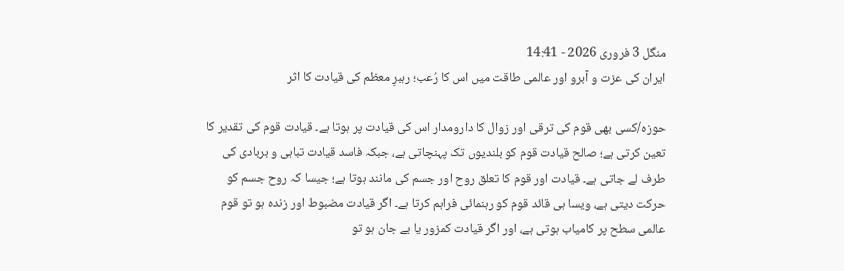منگل 3 فروری 2026 - 14:41
ایران کی عزت و آبرو اور عالمی طاقت میں اس کا رُعب؛ رہبرِ معظم کی قیادت کا اثر

حوزہ/کسی بھی قوم کی ترقی اور زوال کا دارومدار اس کی قیادت پر ہوتا ہے۔ قیادت قوم کی تقدیر کا تعین کرتی ہے؛ صالح قیادت قوم کو بلندیوں تک پہنچاتی ہے، جبکہ فاسد قیادت تباہی و بربادی کی طرف لے جاتی ہے۔ قیادت اور قوم کا تعلق روح اور جسم کی مانند ہوتا ہے؛ جیسا کہ روح جسم کو حرکت دیتی ہے، ویسا ہی قائد قوم کو رہنمائی فراہم کرتا ہے۔ اگر قیادت مضبوط اور زندہ ہو تو قوم عالمی سطح پر کامیاب ہوتی ہے، اور اگر قیادت کمزور یا بے جان ہو تو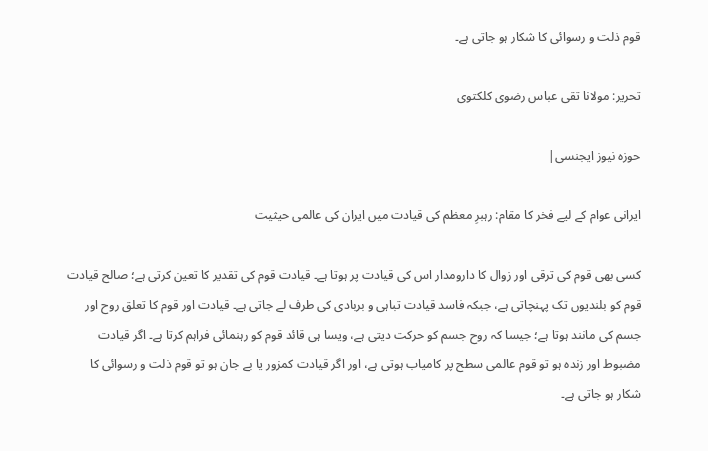قوم ذلت و رسوائی کا شکار ہو جاتی ہے۔

تحریر: مولانا تقی عباس رضوی کلکتوی

حوزہ نیوز ایجنسی|

ایرانی عوام کے لیے فخر کا مقام: رہبرِ معظم کی قیادت میں ایران کی عالمی حیثیت

کسی بھی قوم کی ترقی اور زوال کا دارومدار اس کی قیادت پر ہوتا ہے۔ قیادت قوم کی تقدیر کا تعین کرتی ہے؛ صالح قیادت قوم کو بلندیوں تک پہنچاتی ہے، جبکہ فاسد قیادت تباہی و بربادی کی طرف لے جاتی ہے۔ قیادت اور قوم کا تعلق روح اور جسم کی مانند ہوتا ہے؛ جیسا کہ روح جسم کو حرکت دیتی ہے، ویسا ہی قائد قوم کو رہنمائی فراہم کرتا ہے۔ اگر قیادت مضبوط اور زندہ ہو تو قوم عالمی سطح پر کامیاب ہوتی ہے، اور اگر قیادت کمزور یا بے جان ہو تو قوم ذلت و رسوائی کا شکار ہو جاتی ہے۔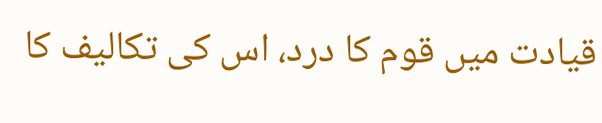قیادت میں قوم کا درد، اس کی تکالیف کا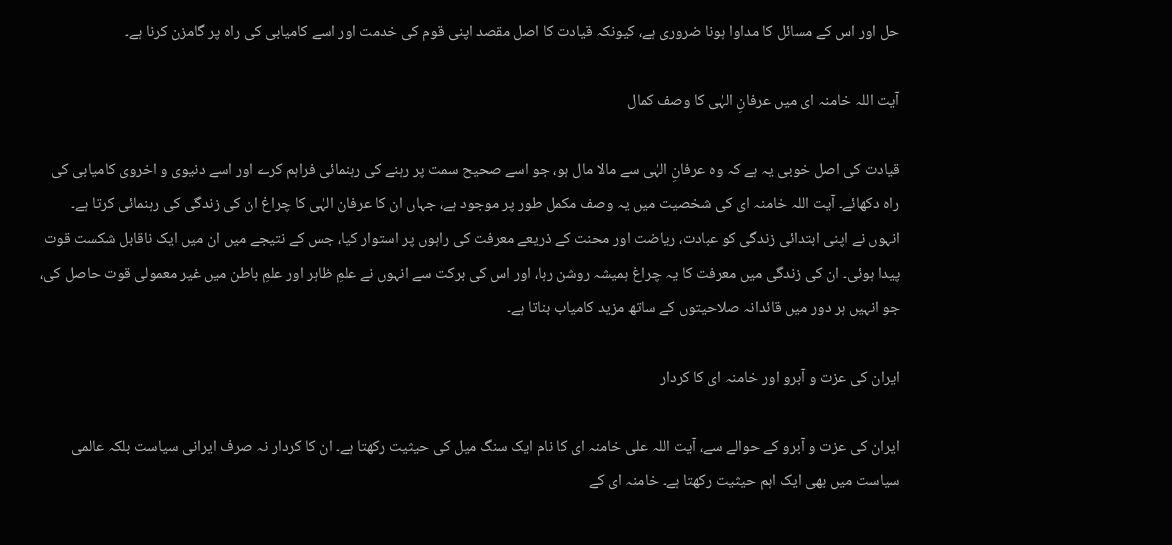حل اور اس کے مسائل کا مداوا ہونا ضروری ہے، کیونکہ قیادت کا اصل مقصد اپنی قوم کی خدمت اور اسے کامیابی کی راہ پر گامزن کرنا ہے۔

آیت اللہ خامنہ ای میں عرفانِ الہٰی کا وصف کمال

قیادت کی اصل خوبی یہ ہے کہ وہ عرفانِ الہٰی سے مالا مال ہو، جو اسے صحیح سمت پر رہنے کی رہنمائی فراہم کرے اور اسے دنیوی و اخروی کامیابی کی راہ دکھائے۔ آیت اللہ خامنہ ای کی شخصیت میں یہ وصف مکمل طور پر موجود ہے، جہاں ان کا عرفان الہٰی کا چراغ ان کی زندگی کی رہنمائی کرتا ہے۔ انہوں نے اپنی ابتدائی زندگی کو عبادت، ریاضت اور محنت کے ذریعے معرفت کی راہوں پر استوار کیا، جس کے نتیجے میں ان میں ایک ناقابل شکست قوت پیدا ہوئی۔ ان کی زندگی میں معرفت کا یہ چراغ ہمیشہ روشن رہا، اور اس کی برکت سے انہوں نے علمِ ظاہر اور علمِ باطن میں غیر معمولی قوت حاصل کی، جو انہیں ہر دور میں قائدانہ صلاحیتوں کے ساتھ مزید کامیاب بناتا ہے۔

ایران کی عزت و آبرو اور خامنہ ای کا کردار

ایران کی عزت و آبرو کے حوالے سے، آیت اللہ علی خامنہ ای کا نام ایک سنگ میل کی حیثیت رکھتا ہے۔ ان کا کردار نہ صرف ایرانی سیاست بلکہ عالمی سیاست میں بھی ایک اہم حیثیت رکھتا ہے۔ خامنہ ای کے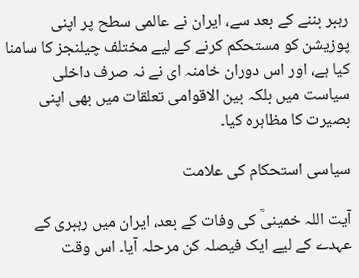رہبر بننے کے بعد سے، ایران نے عالمی سطح پر اپنی پوزیشن کو مستحکم کرنے کے لیے مختلف چیلنجز کا سامنا کیا ہے، اور اس دوران خامنہ ای نے نہ صرف داخلی سیاست میں بلکہ بین الاقوامی تعلقات میں بھی اپنی بصیرت کا مظاہرہ کیا۔

سیاسی استحکام کی علامت

آیت اللہ خمینیؒ کی وفات کے بعد، ایران میں رہبری کے عہدے کے لیے ایک فیصلہ کن مرحلہ آیا۔ اس وقت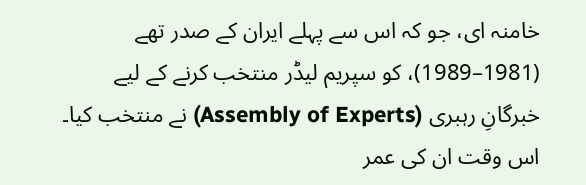خامنہ ای، جو کہ اس سے پہلے ایران کے صدر تھے (1981–1989)، کو سپریم لیڈر منتخب کرنے کے لیے خبرگانِ رہبری (Assembly of Experts) نے منتخب کیا۔ اس وقت ان کی عمر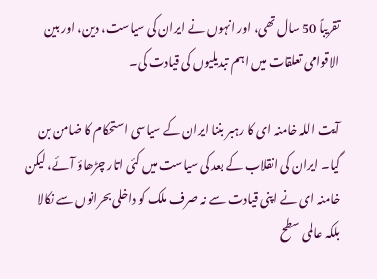تقریباً 50 سال تھی، اور انہوں نے ایران کی سیاست، دین، اور بین الاقوامی تعلقات میں اہم تبدیلیوں کی قیادت کی۔

آیت اللہ خامنہ ای کا رہبر بننا ایران کے سیاسی استحکام کا ضامن بن گیا۔ ایران کی انقلاب کے بعد کی سیاست میں کئی اتار چڑھاؤ آئے، لیکن خامنہ ای نے اپنی قیادت سے نہ صرف ملک کو داخلی بحرانوں سے نکالا بلکہ عالمی سطح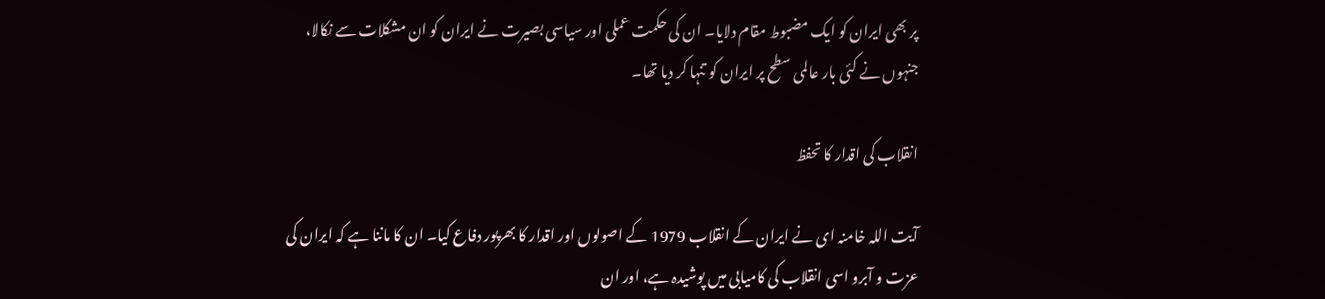پر بھی ایران کو ایک مضبوط مقام دلایا۔ ان کی حکمت عملی اور سیاسی بصیرت نے ایران کو ان مشکلات سے نکالا، جنہوں نے کئی بار عالمی سطح پر ایران کو تنہا کر دیا تھا۔

انقلاب کی اقدار کا تحفظ

آیت اللہ خامنہ ای نے ایران کے انقلاب 1979 کے اصولوں اور اقدار کا بھرپور دفاع کیا۔ ان کا ماننا ہے کہ ایران کی عزت و آبرو اسی انقلاب کی کامیابی میں پوشیدہ ہے، اور ان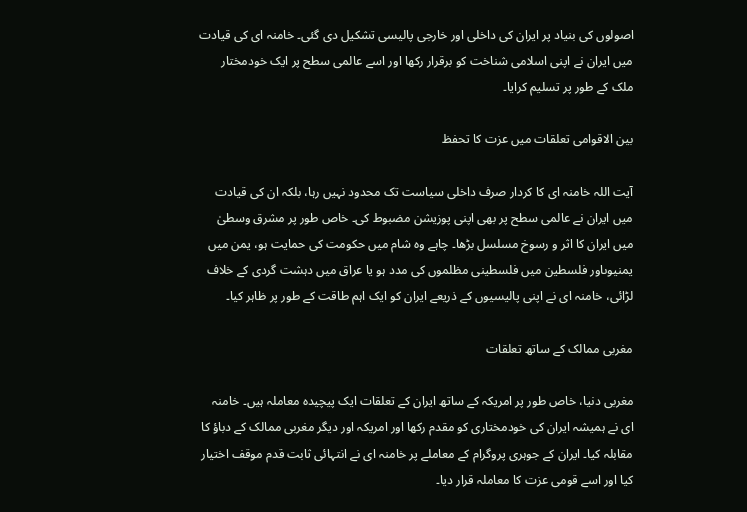اصولوں کی بنیاد پر ایران کی داخلی اور خارجی پالیسی تشکیل دی گئی۔ خامنہ ای کی قیادت میں ایران نے اپنی اسلامی شناخت کو برقرار رکھا اور اسے عالمی سطح پر ایک خودمختار ملک کے طور پر تسلیم کرایا۔

بین الاقوامی تعلقات میں عزت کا تحفظ

آیت اللہ خامنہ ای کا کردار صرف داخلی سیاست تک محدود نہیں رہا، بلکہ ان کی قیادت میں ایران نے عالمی سطح پر بھی اپنی پوزیشن مضبوط کی۔ خاص طور پر مشرق وسطیٰ میں ایران کا اثر و رسوخ مسلسل بڑھا۔ چاہے وہ شام میں حکومت کی حمایت ہو، یمن میں یمنیوںاور فلسطین میں فلسطینی مظلموں کی مدد ہو یا عراق میں دہشت گردی کے خلاف لڑائی، خامنہ ای نے اپنی پالیسیوں کے ذریعے ایران کو ایک اہم طاقت کے طور پر ظاہر کیا۔

مغربی ممالک کے ساتھ تعلقات

مغربی دنیا، خاص طور پر امریکہ کے ساتھ ایران کے تعلقات ایک پیچیدہ معاملہ ہیں۔ خامنہ ای نے ہمیشہ ایران کی خودمختاری کو مقدم رکھا اور امریکہ اور دیگر مغربی ممالک کے دباؤ کا مقابلہ کیا۔ ایران کے جوہری پروگرام کے معاملے پر خامنہ ای نے انتہائی ثابت قدم موقف اختیار کیا اور اسے قومی عزت کا معاملہ قرار دیا۔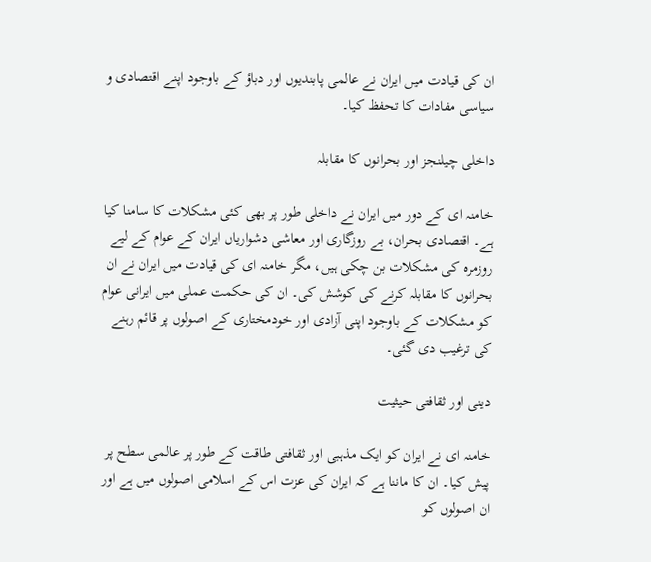ان کی قیادت میں ایران نے عالمی پابندیوں اور دباؤ کے باوجود اپنے اقتصادی و سیاسی مفادات کا تحفظ کیا۔

داخلی چیلنجز اور بحرانوں کا مقابلہ

خامنہ ای کے دور میں ایران نے داخلی طور پر بھی کئی مشکلات کا سامنا کیا ہے۔ اقتصادی بحران، بے روزگاری اور معاشی دشواریاں ایران کے عوام کے لیے روزمرہ کی مشکلات بن چکی ہیں، مگر خامنہ ای کی قیادت میں ایران نے ان بحرانوں کا مقابلہ کرنے کی کوشش کی۔ ان کی حکمت عملی میں ایرانی عوام کو مشکلات کے باوجود اپنی آزادی اور خودمختاری کے اصولوں پر قائم رہنے کی ترغیب دی گئی۔

دینی اور ثقافتی حیثیت

خامنہ ای نے ایران کو ایک مذہبی اور ثقافتی طاقت کے طور پر عالمی سطح پر پیش کیا۔ ان کا ماننا ہے کہ ایران کی عزت اس کے اسلامی اصولوں میں ہے اور ان اصولوں کو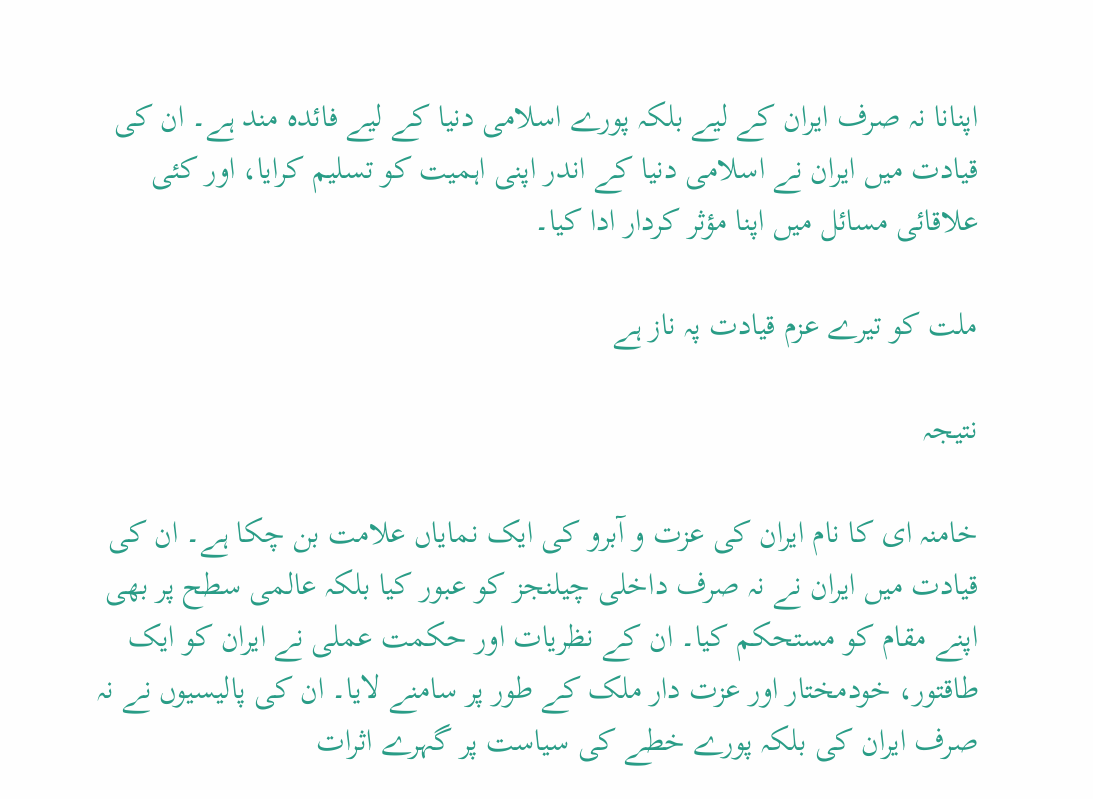اپنانا نہ صرف ایران کے لیے بلکہ پورے اسلامی دنیا کے لیے فائدہ مند ہے۔ ان کی قیادت میں ایران نے اسلامی دنیا کے اندر اپنی اہمیت کو تسلیم کرایا، اور کئی علاقائی مسائل میں اپنا مؤثر کردار ادا کیا۔

ملت کو تیرے عزم قیادت پہ ناز ہے

نتیجہ

خامنہ ای کا نام ایران کی عزت و آبرو کی ایک نمایاں علامت بن چکا ہے۔ ان کی قیادت میں ایران نے نہ صرف داخلی چیلنجز کو عبور کیا بلکہ عالمی سطح پر بھی اپنے مقام کو مستحکم کیا۔ ان کے نظریات اور حکمت عملی نے ایران کو ایک طاقتور، خودمختار اور عزت دار ملک کے طور پر سامنے لایا۔ ان کی پالیسیوں نے نہ صرف ایران کی بلکہ پورے خطے کی سیاست پر گہرے اثرات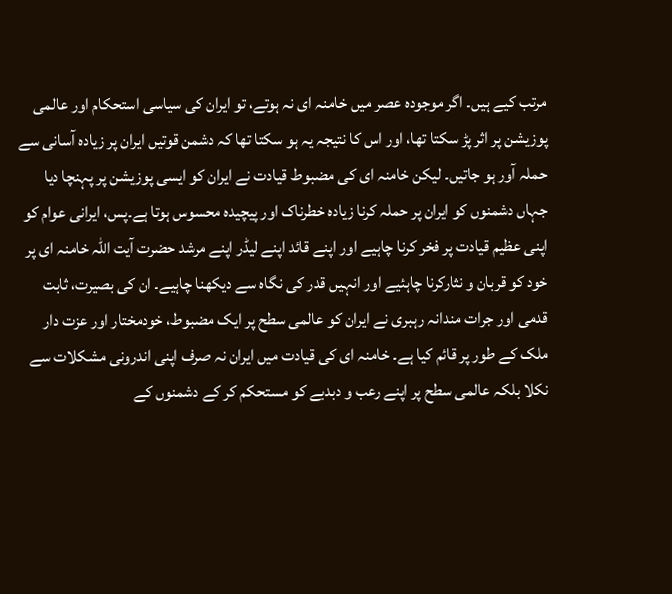مرتب کیے ہیں۔ اگر موجودہ عصر میں خامنہ ای نہ ہوتے، تو ایران کی سیاسی استحکام اور عالمی پوزیشن پر اثر پڑ سکتا تھا، اور اس کا نتیجہ یہ ہو سکتا تھا کہ دشمن قوتیں ایران پر زیادہ آسانی سے حملہ آور ہو جاتیں۔ لیکن خامنہ ای کی مضبوط قیادت نے ایران کو ایسی پوزیشن پر پہنچا دیا جہاں دشمنوں کو ایران پر حملہ کرنا زیادہ خطرناک اور پیچیدہ محسوس ہوتا ہے۔پس، ایرانی عوام کو اپنی عظیم قیادت پر فخر کرنا چاہیے اور اپنے قائد اپنے لیڈر اپنے مرشد حضرت آیت اللہ خامنہ ای پر خود کو قربان و نثارکرنا چاہئیے اور انہیں قدر کی نگاہ سے دیکھنا چاہیے۔ ان کی بصیرت، ثابت قدمی اور جرات مندانہ رہبری نے ایران کو عالمی سطح پر ایک مضبوط، خودمختار اور عزت دار ملک کے طور پر قائم کیا ہے۔ خامنہ ای کی قیادت میں ایران نہ صرف اپنی اندرونی مشکلات سے نکلا بلکہ عالمی سطح پر اپنے رعب و دبدبے کو مستحکم کر کے دشمنوں کے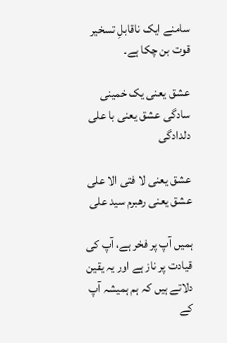سامنے ایک ناقابلِ تسخیر قوت بن چکا ہے۔

عشق یعنی یک خمینی سادگی عشق یعنی با علی دلدادگی

عشق یعنی لا فتی الا علی عشق یعنی رهبرم سید علی

ہمیں آپ پر فخر ہے، آپ کی قیادت پر ناز ہے اور یہ یقین دلاتے ہیں کہ ہم ہمیشہ آپ کے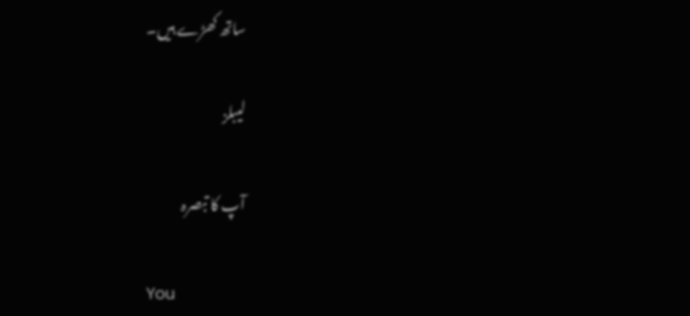ساتھ کھڑے ہیں۔

لیبلز

آپ کا تبصرہ

You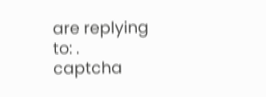are replying to: .
captcha